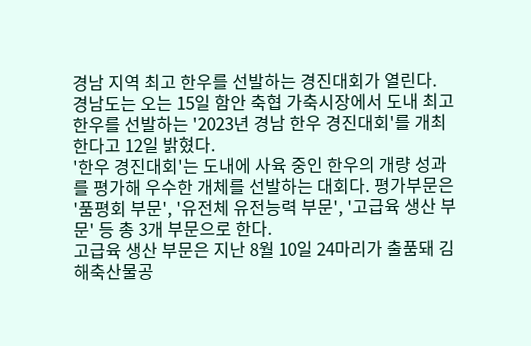경남 지역 최고 한우를 선발하는 경진대회가 열린다.
경남도는 오는 15일 함안 축협 가축시장에서 도내 최고 한우를 선발하는 '2023년 경남 한우 경진대회'를 개최한다고 12일 밝혔다.
'한우 경진대회'는 도내에 사육 중인 한우의 개량 성과를 평가해 우수한 개체를 선발하는 대회다. 평가부문은 '품평회 부문', '유전체 유전능력 부문', '고급육 생산 부문' 등 총 3개 부문으로 한다.
고급육 생산 부문은 지난 8월 10일 24마리가 출품돼 김해축산물공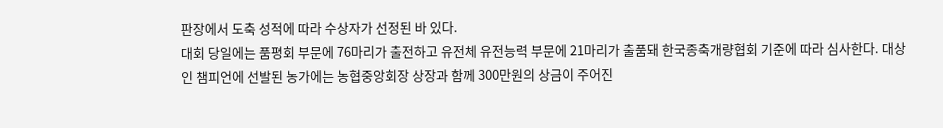판장에서 도축 성적에 따라 수상자가 선정된 바 있다.
대회 당일에는 품평회 부문에 76마리가 출전하고 유전체 유전능력 부문에 21마리가 출품돼 한국종축개량협회 기준에 따라 심사한다. 대상인 챔피언에 선발된 농가에는 농협중앙회장 상장과 함께 300만원의 상금이 주어진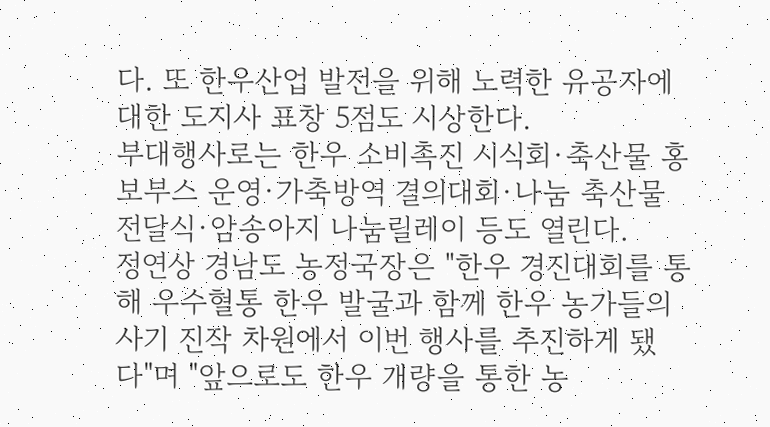다. 또 한우산업 발전을 위해 노력한 유공자에 대한 도지사 표창 5점도 시상한다.
부대행사로는 한우 소비촉진 시식회·축산물 홍보부스 운영·가축방역 결의대회·나눔 축산물 전달식·암송아지 나눔릴레이 등도 열린다.
정연상 경남도 농정국장은 "한우 경진대회를 통해 우수혈통 한우 발굴과 함께 한우 농가들의 사기 진작 차원에서 이번 행사를 추진하게 됐다"며 "앞으로도 한우 개량을 통한 농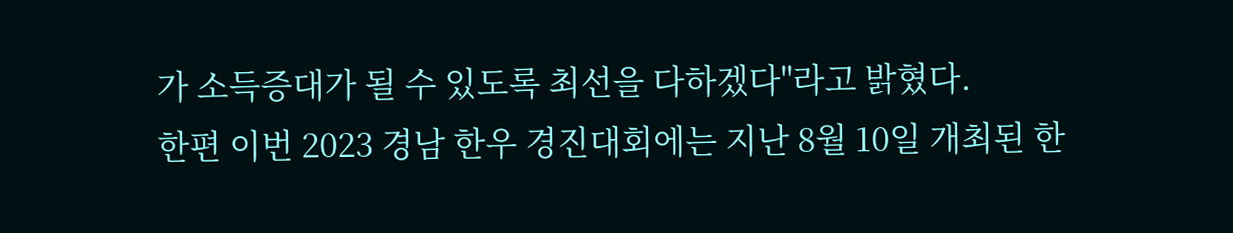가 소득증대가 될 수 있도록 최선을 다하겠다"라고 밝혔다.
한편 이번 2023 경남 한우 경진대회에는 지난 8월 10일 개최된 한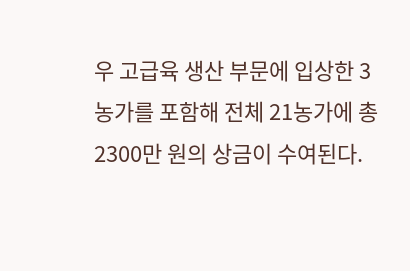우 고급육 생산 부문에 입상한 3농가를 포함해 전체 21농가에 총 2300만 원의 상금이 수여된다.